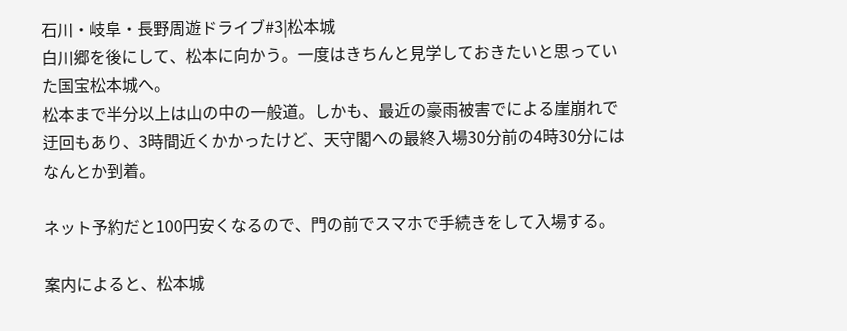石川・岐阜・長野周遊ドライブ#3|松本城
白川郷を後にして、松本に向かう。一度はきちんと見学しておきたいと思っていた国宝松本城へ。
松本まで半分以上は山の中の一般道。しかも、最近の豪雨被害でによる崖崩れで迂回もあり、3時間近くかかったけど、天守閣への最終入場30分前の4時30分にはなんとか到着。

ネット予約だと100円安くなるので、門の前でスマホで手続きをして入場する。

案内によると、松本城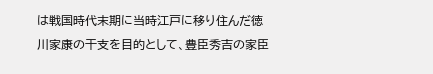は戦国時代末期に当時江戸に移り住んだ徳川家康の干支を目的として、豊臣秀吉の家臣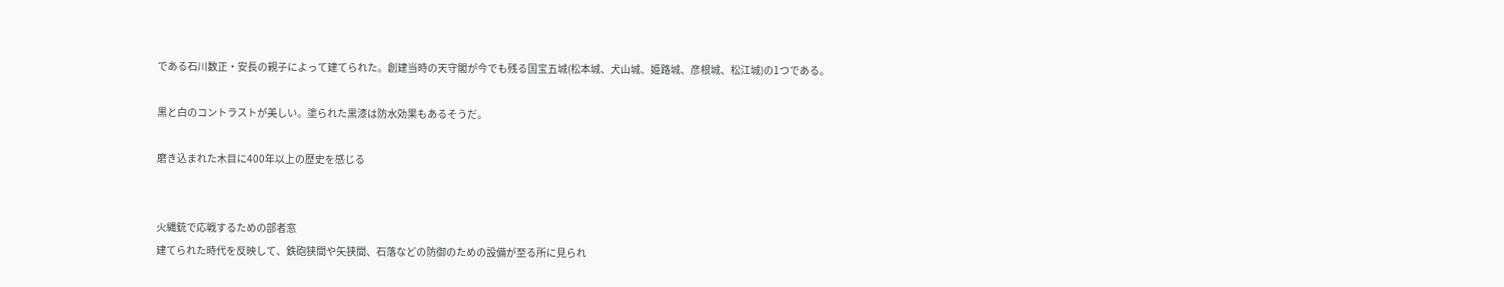である石川数正・安長の親子によって建てられた。創建当時の天守閣が今でも残る国宝五城(松本城、犬山城、姫路城、彦根城、松江城)の1つである。

黒と白のコントラストが美しい。塗られた黒漆は防水効果もあるそうだ。

磨き込まれた木目に400年以上の歴史を感じる


火縄銃で応戦するための部者窓
建てられた時代を反映して、鉄砲狭間や矢狭間、石落などの防御のための設備が至る所に見られ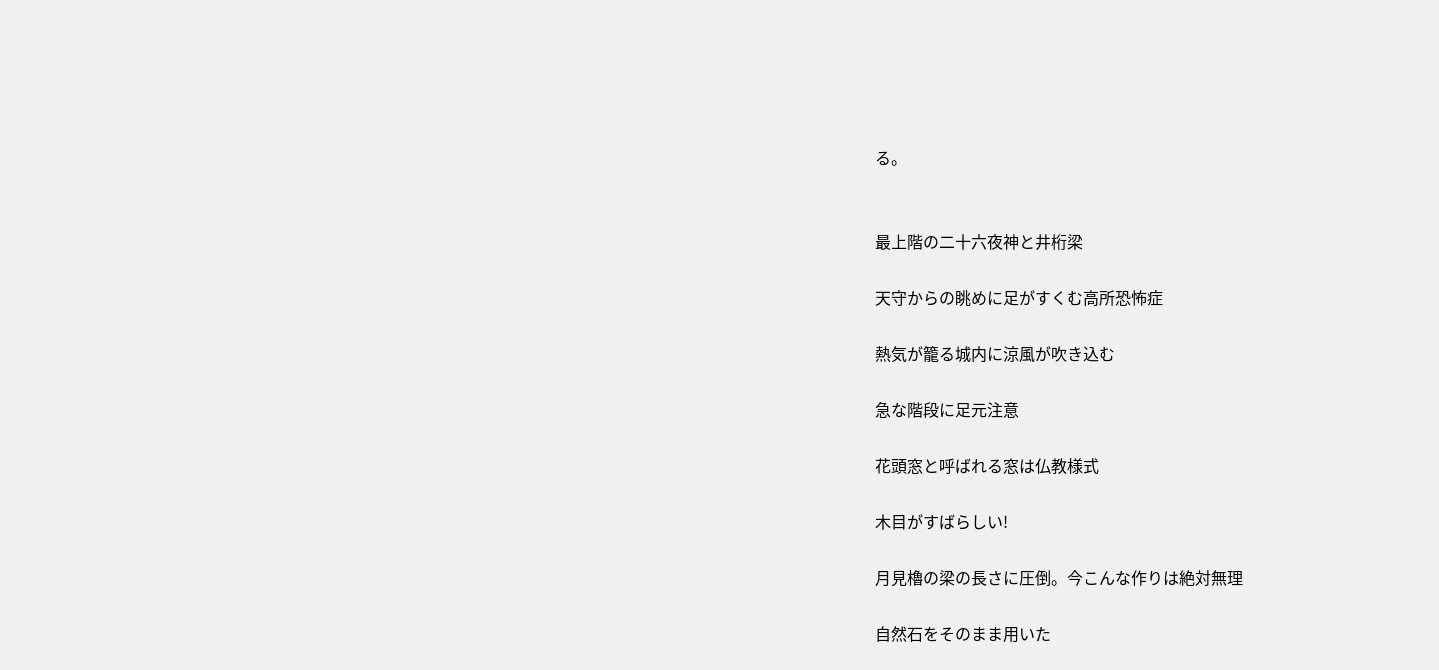る。


最上階の二十六夜神と井桁梁

天守からの眺めに足がすくむ高所恐怖症

熱気が籠る城内に涼風が吹き込む

急な階段に足元注意

花頭窓と呼ばれる窓は仏教様式

木目がすばらしい!

月見櫓の梁の長さに圧倒。今こんな作りは絶対無理

自然石をそのまま用いた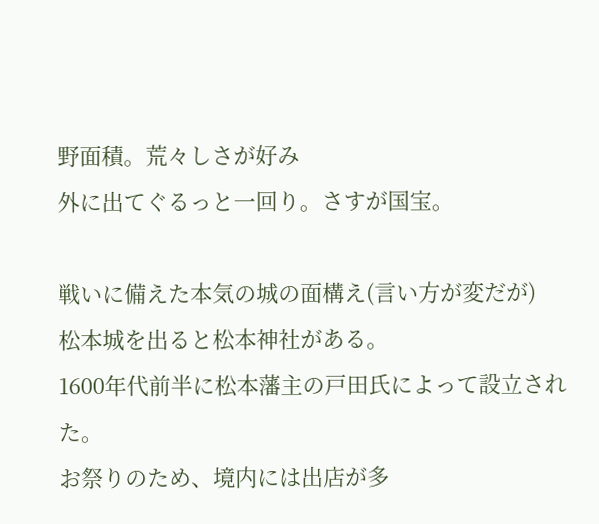野面積。荒々しさが好み
外に出てぐるっと一回り。さすが国宝。

戦いに備えた本気の城の面構え(言い方が変だが)
松本城を出ると松本神社がある。
1600年代前半に松本藩主の戸田氏によって設立された。
お祭りのため、境内には出店が多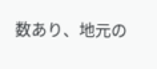数あり、地元の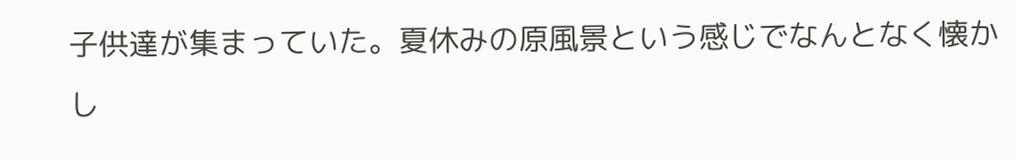子供達が集まっていた。夏休みの原風景という感じでなんとなく懐かし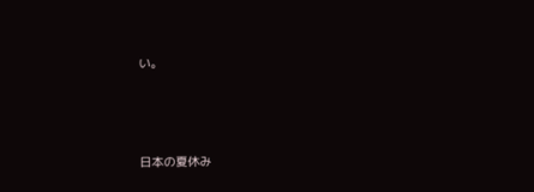い。



日本の夏休み